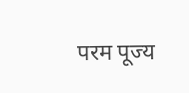परम पूज्य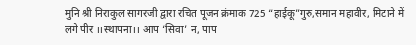मुनि श्री निराकुल सागरजी द्वारा रचित पूजन क्रंमाक 725 “हाईकू”गुरु,समान महावीर, मिटाने में लगे पीर ।।स्थापना।। आप ‘सिवा’ न, पाप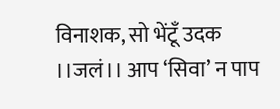विनाशक, सो भेंटूँ उदक ।।जलं।। आप ‘सिवा’ न पाप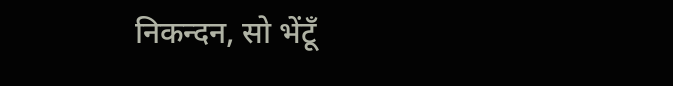निकन्दन, सो भेंटूँ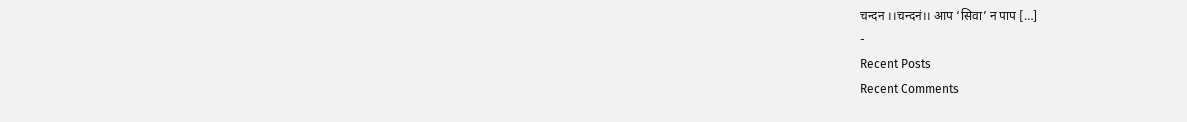चन्दन ।।चन्दनं।। आप ‘सिवा’ न पाप […]
-
Recent Posts
Recent Comments